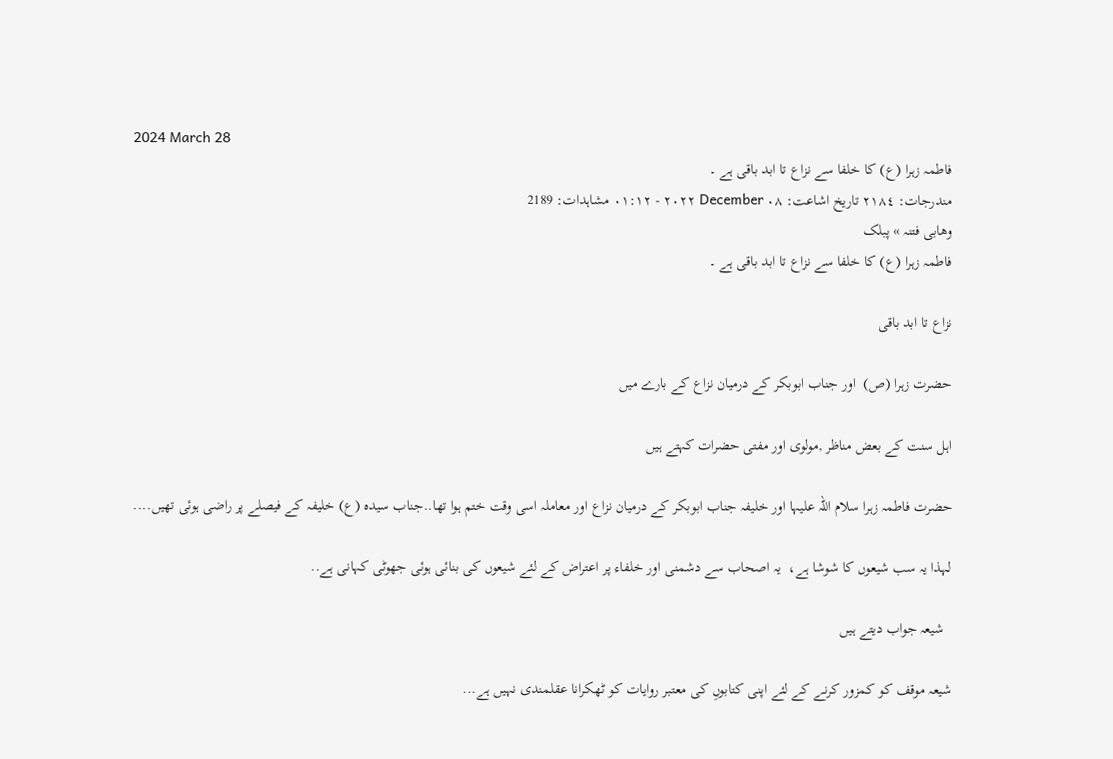2024 March 28
فاطمہ زہرا (ع) کا خلفا سے نزاع تا ابد باقی ہے ۔
مندرجات: ٢١٨٤ تاریخ اشاعت: ٠٨ December ٢٠٢٢ - ٠١:١٢ مشاہدات: 2189
وھابی فتنہ » پبلک
فاطمہ زہرا (ع) کا خلفا سے نزاع تا ابد باقی ہے ۔

نزاع تا ابد باقی

حضرت زہرا (ص)  اور جناب ابوبکر کے درمیان نزاع کے بارے میں

اہل سنت کے بعض مناظر ,مولوی اور مفتی حضرات کہتے ہیں

حضرت فاطمہ زہرا سلام اللہ علیہا اور خلیفہ جناب ابوبکر کے درمیان نزاع اور معاملہ اسی وقت ختم ہوا تھا..جناب سیدہ (ع) خلیفہ کے فیصلے پر راضی ہوئی تھیں....

لہذا یہ سب شیعوں کا شوشا ہے،  یہ اصحاب سے دشمنی اور خلفاء پر اعتراض کے لئے شیعوں کی بنائی ہوئی جھوٹی کہانی ہے..

  شیعہ جواب دیتے ہیں

شیعہ موقف کو کمزور کرنے کے لئے اپنی کتابوںِ کی معتبر روایات کو ٹھکرانا عقلمندی نہیں ہے...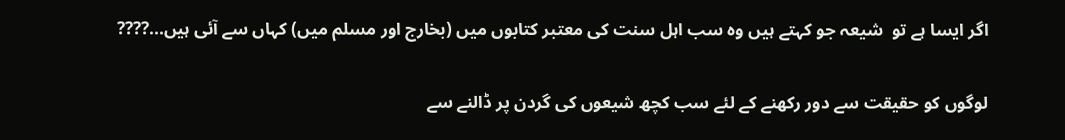اگر ایسا ہے تو  شیعہ جو کہتے ہیں وہ سب اہل سنت کی معتبر کتابوں میں (بخارج اور مسلم میں) کہاں سے آئی ہیں...????

لوگوں کو حقیقت سے دور رکھنے کے لئے سب کچھ شیعوں کی گردن پر ڈالنے سے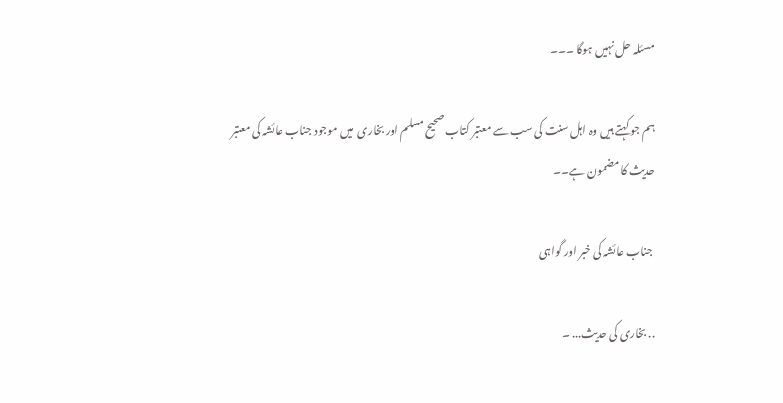مسئلہ حل نہیں ہوگا ۔۔۔

ہم جو کہتے ہیں وہ اہل سنت کی سب سے معتبر کتاب صحیح مسلم اور بخاری  میں موجود جناب عائشہ کی معتبر حدیث کا مضمون ہے۔۔

 جناب عائشہ کی خبر اور گواہی

.. بخاری کی حدیث... ۔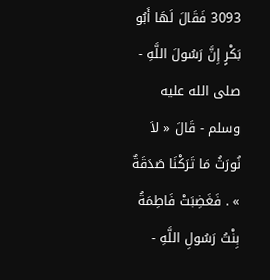3093 فَقَالَ لَهَا أَبُو بَكْرٍ إِنَّ رَسُولَ اللَّهِ - صلى الله عليه وسلم - قَالَ « لاَ نُورَثُ مَا تَرَكْنَا صَدَقَةٌ » . فَغَضِبَتْ فَاطِمَةُ بِنْتُ رَسُولِ اللَّهِ -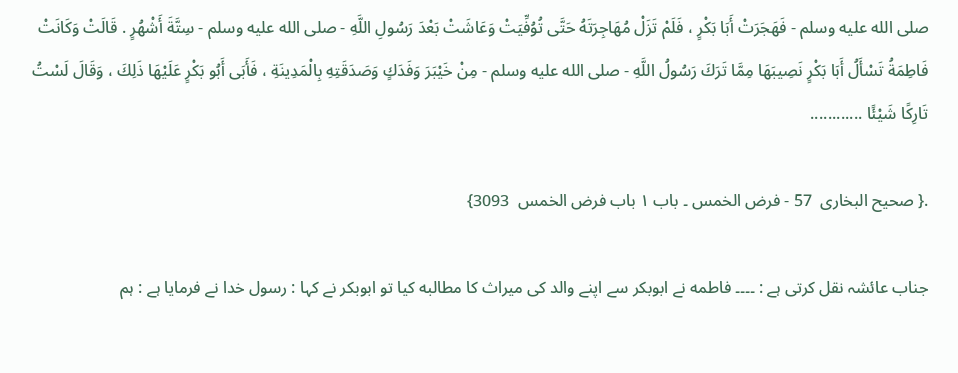صلى الله عليه وسلم - فَهَجَرَتْ أَبَا بَكْرٍ ، فَلَمْ تَزَلْ مُهَاجِرَتَهُ حَتَّى تُوُفِّيَتْ وَعَاشَتْ بَعْدَ رَسُولِ اللَّهِ - صلى الله عليه وسلم - سِتَّةَ أَشْهُرٍ . قَالَتْ وَكَانَتْ فَاطِمَةُ تَسْأَلُ أَبَا بَكْرٍ نَصِيبَهَا مِمَّا تَرَكَ رَسُولُ اللَّهِ - صلى الله عليه وسلم - مِنْ خَيْبَرَ وَفَدَكٍ وَصَدَقَتِهِ بِالْمَدِينَةِ ، فَأَبَى أَبُو بَكْرٍ عَلَيْهَا ذَلِكَ ، وَقَالَ لَسْتُ تَارِكًا شَيْئًا ............

.{ صحيح البخارى  57 - فرض الخمس ۔ باب ۱ باب فرض الخمس  3093}

جناب عائشہ نقل کرتی ہے : ۔۔۔۔ فاطمه نے ابوبكر سے اپنے والد کی ميراث کا مطالبه کیا تو ابوبكر نے کہا : رسول خدا نے فرمایا ہے : ہم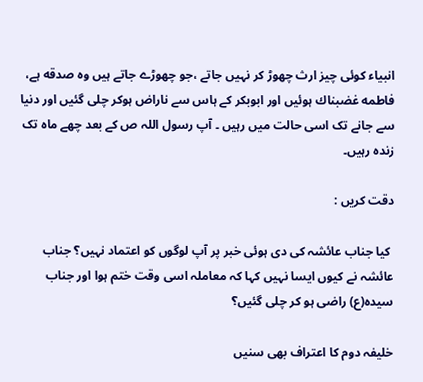انبیاء کوئی چیز ارث چھوڑ کر نہیں جاتے ،جو چھوڑے جاتے ہیں وہ صدقه ہے، فاطمه غضبناك ہوئیں اور ابوبکر کے ہاس سے ناراض ہوکر چلی گئیں اور دنیا سے جانے تک اسی حالت میں رہیں ۔ آپ رسول اللہ ص کے بعد چھے ماہ تک زندہ رہیں۔

دقت کریں :

 کیا جناب عائشہ کی دی ہوئی خبر پر آپ لوگوں کو اعتماد نہیں؟ جناب عائشہ نے کیوں ایسا نہیں کہا کہ معاملہ اسی وقت ختم ہوا اور جناب سیدہ(ع) راضی ہو کر چلی گئیں؟

خلیفہ دوم کا اعتراف بھی سنیں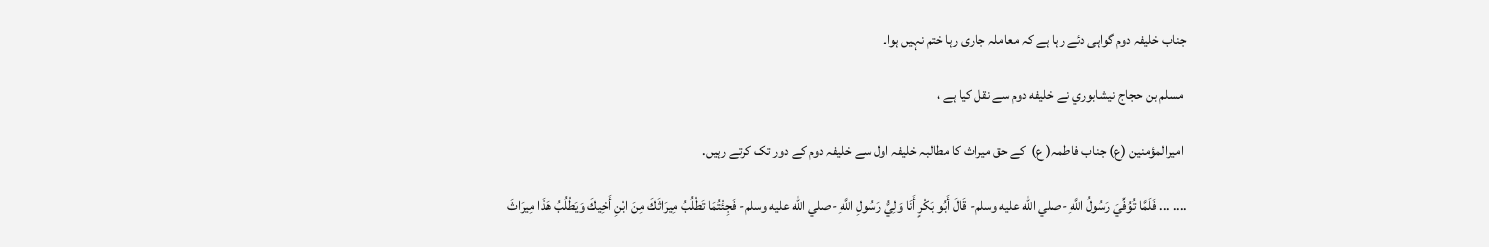جناب خلیفہ دوم گواہی دئے رہا ہے کہ معاملہ جاری رہا ختم نہیں ہوا۔

 مسلم بن حجاج نيشابوري نے خليفه دوم سے نقل کیا ہے ،

 اميرالمؤمنين (ع) جناب فاطمہ( ع)  کے حق میراث کا مطالبہ خلیفہ اول سے خلیفہ دوم کے دور تک کرتے رہیں.

.... ... فَلَمَّا تُوُفِّيَ رَسُولُ اللَّهِ -صلي الله عليه وسلم- قَالَ أَبُو بَكْرٍ أَنَا وَلِيُّ رَسُولِ اللَّهِ -صلي الله عليه وسلم- فَجِئْتُمَا تَطْلُبُ مِيرَاثَكَ مِنَ ابْنِ أَخِيكَ وَيَطْلُبُ هَذَا مِيرَاثَ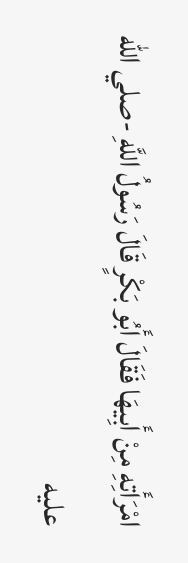امْرَأَتِهِ مِنْ أَبِيهَا فَقَالَ أَبُو بَكْرٍ قَالَ رَسُولُ اللَّهِ -صلي الله عليه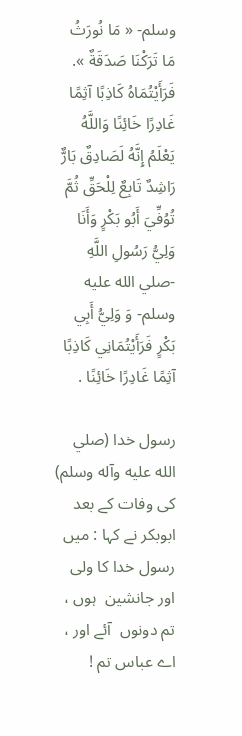وسلم- « مَا نُورَثُ مَا تَرَكْنَا صَدَقَةٌ ». فَرَأَيْتُمَاهُ كَاذِبًا آثِمًا غَادِرًا خَائِنًا وَاللَّهُ يَعْلَمُ إِنَّهُ لَصَادِقٌ بَارٌّ رَاشِدٌ تَابِعٌ لِلْحَقِّ ثُمَّ تُوُفِّيَ أَبُو بَكْرٍ وَأَنَا وَلِيُّ رَسُولِ اللَّهِ -صلي الله عليه وسلم- وَ وَلِيُّ أَبِي بَكْرٍ فَرَأَيْتُمَانِي كَاذِبًا آثِمًا غَادِرًا خَائِنًا .

رسول خدا (صلي الله عليه وآله وسلم) کی وفات کے بعد ابوبكر نے کہا : میں رسول خدا کا ولی اور جانشین  ہوں ، تم دونوں  آئے اور ، اے عباس تم !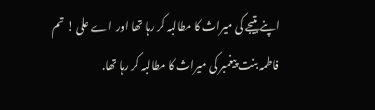اپنے بتیجے کی میراث کا مطالبہ کر رہا تھا اور  اے علی ! تم فاطمہ بنت پیغمبر کی میراث کا مطالبہ کر رہا تھا.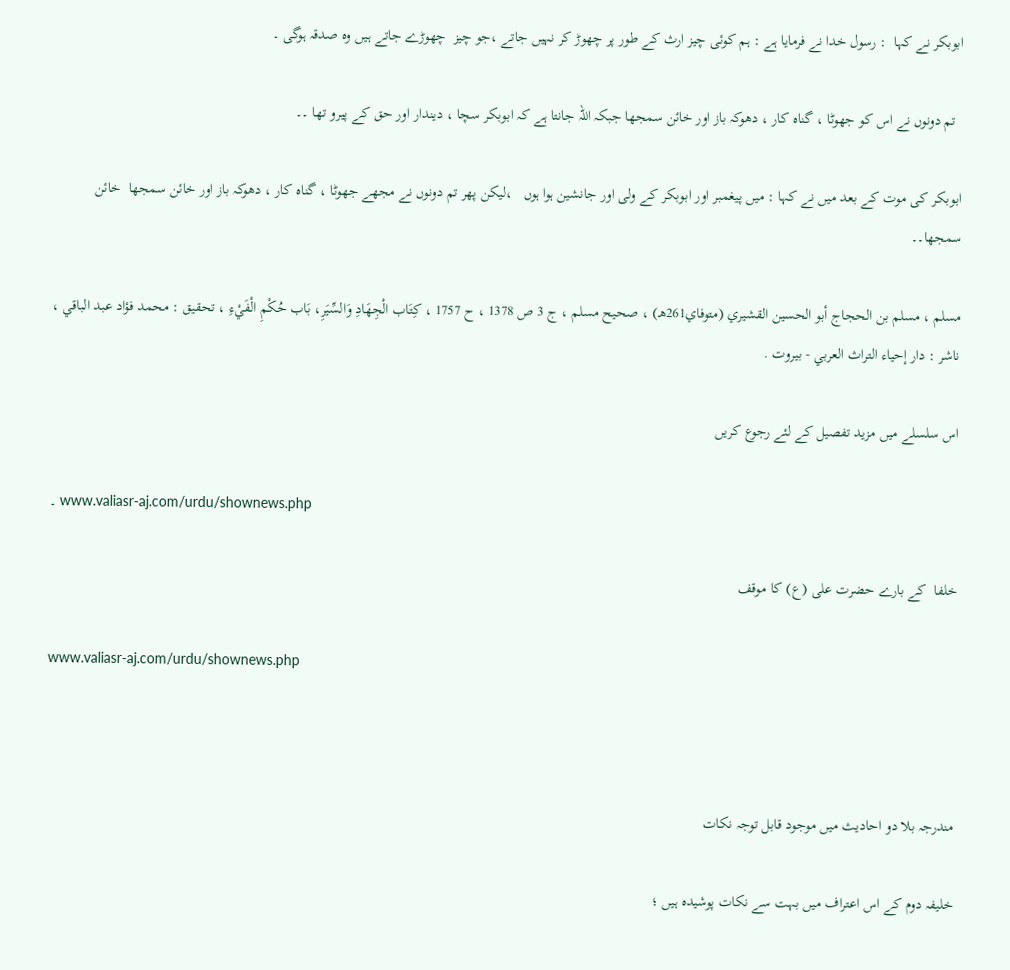ابوبکر نے کہا  : رسول خدا نے فرمایا ہے : ہم کوئی چیز ارث کے طور پر چھوڑ کر نہیں جاتے ،جو چیز  چھوڑے جاتے ہیں وہ صدقہ ہوگی ۔

  تم دونوں نے اس کو جھوٹا ، گناہ کار ، دھوکہ باز اور خائن سمجھا جبکہ اللہ جانتا ہے کہ ابوبکر سچا ، دیندار اور حق کے پیرو تھا ۔۔

ابوبكر کی موت کے بعد میں نے کہا : میں پیغمبر اور ابوبکر کے ولی اور جانشین ہوا ہوں   ،لیکن پھر تم دونوں نے مجھے جھوٹا ، گناہ کار ، دھوکہ باز اور خائن سمجھا  خائن سمجھا۔۔

مسلم ، مسلم بن الحجاج أبو الحسين القشيري (متوفاي261هـ) ، صحيح مسلم ، ج 3 ص 1378 ، ح 1757 ، كِتَاب الْجِهَادِ وَالسِّيَرِ، بَاب حُكْمِ الْفَيْءِ ، تحقيق : محمد فؤاد عبد الباقي ، ناشر : دار إحياء التراث العربي - بيروت .

اس سلسلے میں مزید تفصیل کے لئے رجوع کریں

۔ www.valiasr-aj.com/urdu/shownews.php

خلفا  کے بارے حضرت علی (ع) کا موقف

www.valiasr-aj.com/urdu/shownews.php



مندرجہ بلا دو احادیث میں موجود قابل توجہ نکات

خلیفہ دوم کے اس اعتراف میں بہت سے نکات پوشیدہ ہیں ؛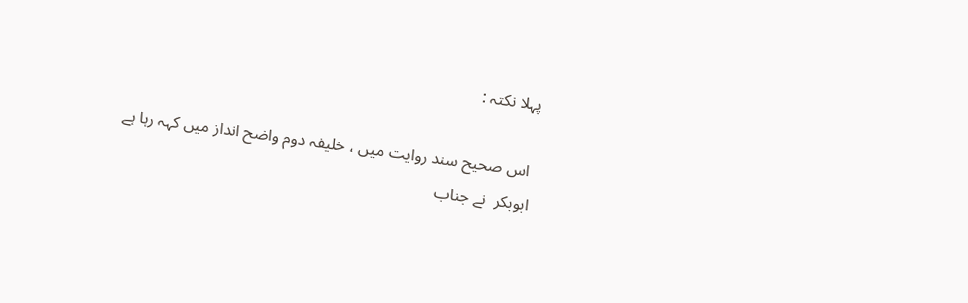پہلا نکتہ :

 اس صحیح سند روایت میں ، خلیفہ دوم واضح انداز میں کہہ رہا ہے ابوبکر  نے جناب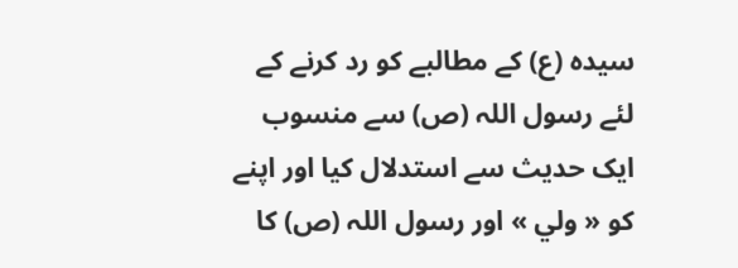سیدہ (ع) کے مطالبے کو رد کرنے کے لئے رسول اللہ (ص) سے منسوب ایک حدیث سے استدلال کیا اور اپنے کو « ولي » اور رسول اللہ (ص) کا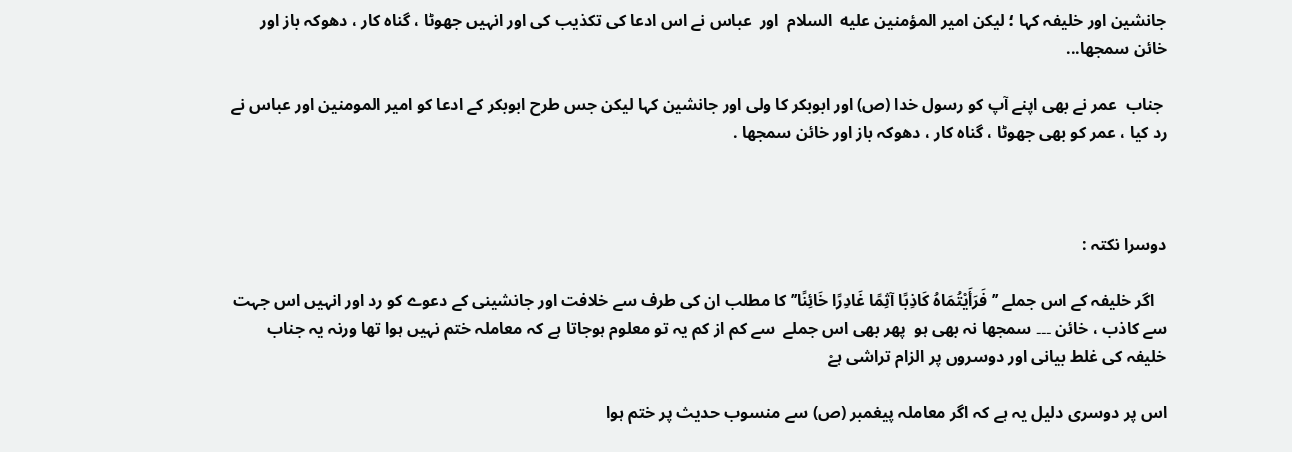جانشین اور خلیفہ کہا ؛ لیکن امير المؤمنين عليه  السلام  اور  عباس نے اس ادعا کی تكذيب کی اور انہیں جھوٹا ، گناہ کار ، دھوکہ باز اور خائن سمجھا...

 جناب  عمر نے بھی اپنے آپ کو رسول خدا (ص) اور ابوبکر کا ولی اور جانشین کہا لیکن جس طرح ابوبکر کے ادعا کو امیر المومنین اور عباس نے رد کیا ، عمر کو بھی جھوٹا ، گناہ کار ، دھوکہ باز اور خائن سمجھا .



دوسرا نکتہ :

   اگر خلیفہ کے اس جملے ’’ فَرَأَيْتُمَاهُ كَاذِبًا آثِمًا غَادِرًا خَائِنًا’’ کا مطلب ان کی طرف سے خلافت اور جانشینی کے دعوے کو رد اور انہیں اس جہت سے کاذب ، خائن ۔۔۔ سمجھا نہ بھی ہو  پھر بھی اس جملے  سے کم از کم یہ تو معلوم ہوجاتا ہے کہ معاملہ ختم نہیں ہوا تھا ورنہ یہ جناب خلیفہ کی غلط بیانی اور دوسروں پر الزام تراشی ہےْ

اس پر دوسری دلیل یہ ہے کہ اگر معاملہ پیغمبر (ص) سے منسوب حدیث پر ختم ہوا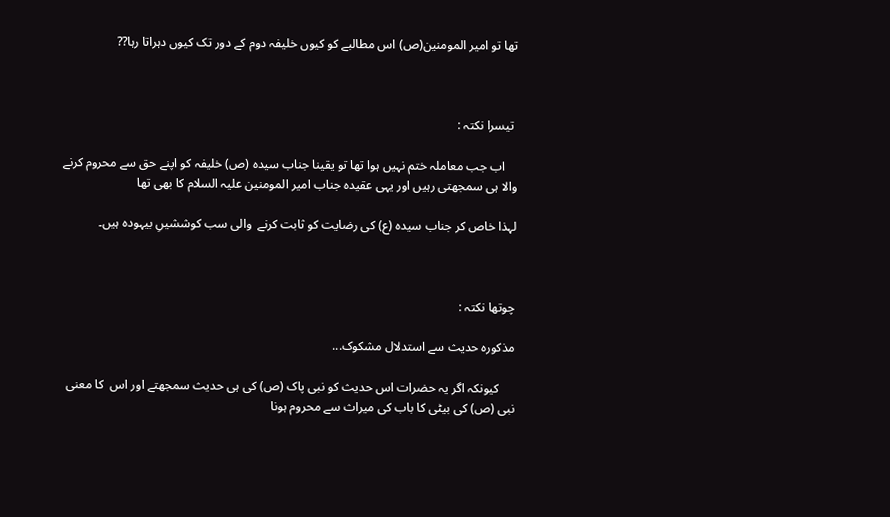تھا تو امیر المومنین(ص) اس مطالبے کو کیوں خلیفہ دوم کے دور تک کیوں دہراتا رہا??



 تیسرا نکتہ :

    اب جب معاملہ ختم نہیں ہوا تھا تو یقینا جناب سیدہ (ص) خلیفہ کو اپنے حق سے محروم کرنے والا ہی سمجھتی رہیں اور یہی عقیدہ جناب امیر المومنین علیہ السلام کا بھی تھا

لہذا خاص کر جناب سیدہ (ع) کی رضایت کو ثابت کرنے  والی سب کوششیںِ بیہودہ ہیں۔



چوتھا نکتہ :

مذکورہ حدیث سے استدلال مشکوک...

     کیونکہ اگر یہ حضرات اس حدیث کو نبی پاک (ص) کی ہی حدیث سمجھتے اور اس  کا معنی نبی (ص) کی بیٹی کا باب کی میراث سے محروم ہونا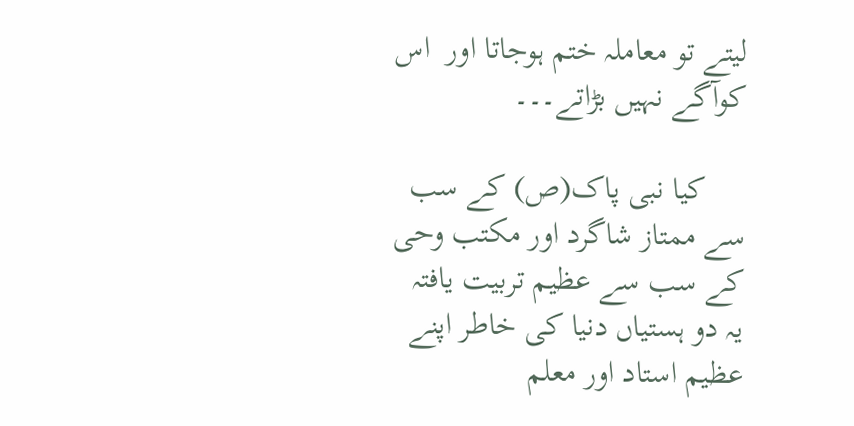لیتے تو معاملہ ختم ہوجاتا اور  اس کوآگے نہیں بڑاتے۔۔۔

     کیا نبی پاک(ص) کے سب سے ممتاز شاگرد اور مکتب وحی کے سب سے عظیم تربیت یافتہ یہ دو ہستیاں دنیا کی خاطر اپنے عظیم استاد اور معلم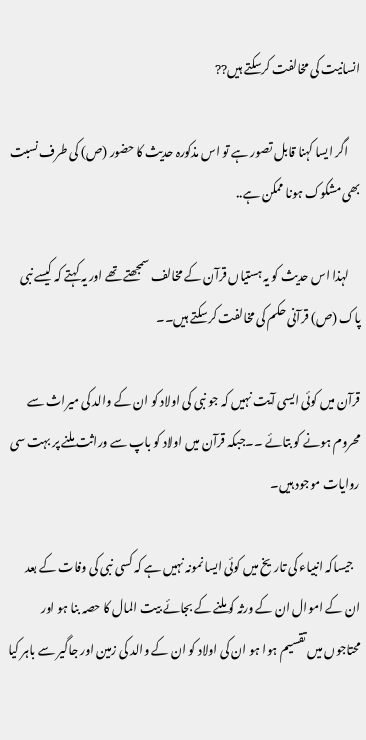انسانیت کی مخالفت کرسکتے ہیں??

     اگر ایسا کہنا قابل تصور ہے تو اس مذکورہ حدیث کا حضور (ص) کی طرف نسبت بھی مشکوک ہونا ممکن ہے..

     لہذا اس حدیث کو یہ ہستیاں قرآن کے مخالف سمجھتے تھے اور یہ کہتے کہ کیسے نبی پاک (ص) قرآنی حکم کی مخالفت کرسکتے ہیں۔۔

قرآن میں کوئی ایسی آیت نہیں کہ جو نبی کی اولاد کو ان کے والد کی میراث سے محروم ہونے کو بتائے ۔۔جبکہ قرآن میں اولاد کو باپ سے وراثت ملنے پر بہت سی روایات موجود ہیں۔

   جیساکہ انبیاء کی تاریخ میں کوئی ایسا نمونہ نہیں ہے کہ کسی نبی کی وفات کے بعد ان کے اموال ان کے ورثہ کو ملنے کے بجائے بیت المال کا حصہ بنا ہو اور محتاجوں میں تقسیم ہوا ہو ان کی اولاد کو ان کے والد کی زمین اور جاگیر سے باہر کیا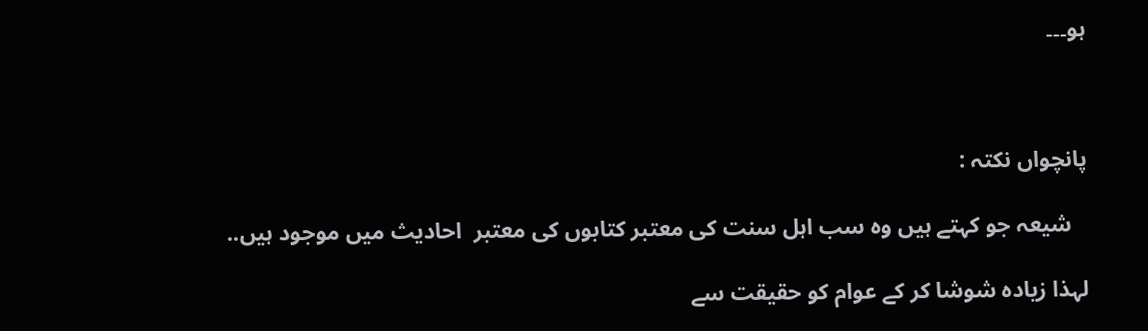ہو۔۔۔



پانچواں نکتہ :

   شیعہ جو کہتے ہیں وہ سب اہل سنت کی معتبر کتابوں کی معتبر  احادیث میں موجود ہیں..

لہذا زیادہ شوشا کر کے عوام کو حقیقت سے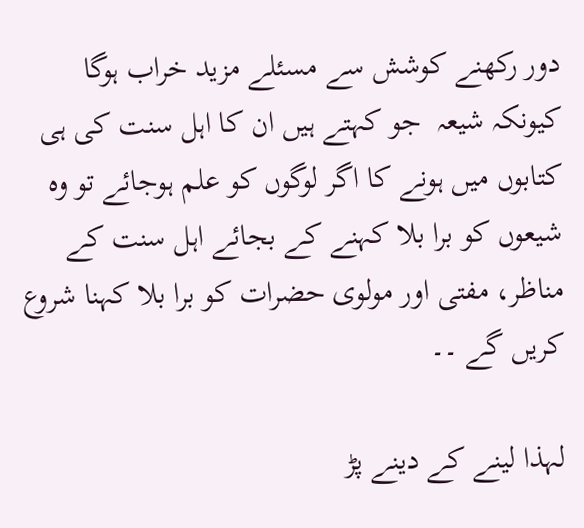دور رکھنے کوشش سے مسئلے مزید خراب ہوگا کیونکہ شیعہ  جو کہتے ہیں ان کا اہل سنت کی ہی کتابوں میں ہونے کا اگر لوگوں کو علم ہوجائے تو وہ شیعوں کو برا بلا کہنے کے بجائے اہل سنت کے مناظر، مفتی اور مولوی حضرات کو برا بلا کہنا شروع کریں گے ۔۔

لہذا لینے کے دینے پڑ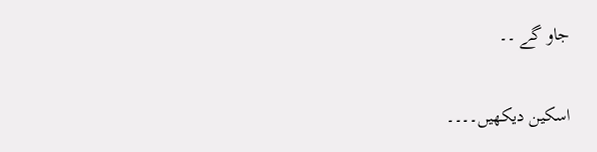جاو گے ۔۔

اسکین دیکھیں۔۔۔۔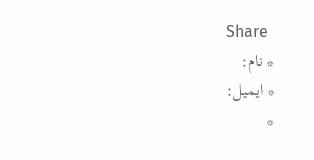Share
* نام:
* ایمیل:
*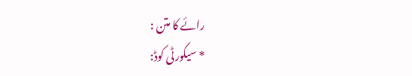رائے کا متن :
* سیکورٹی کوڈ: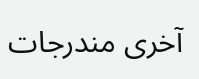آخری مندرجات